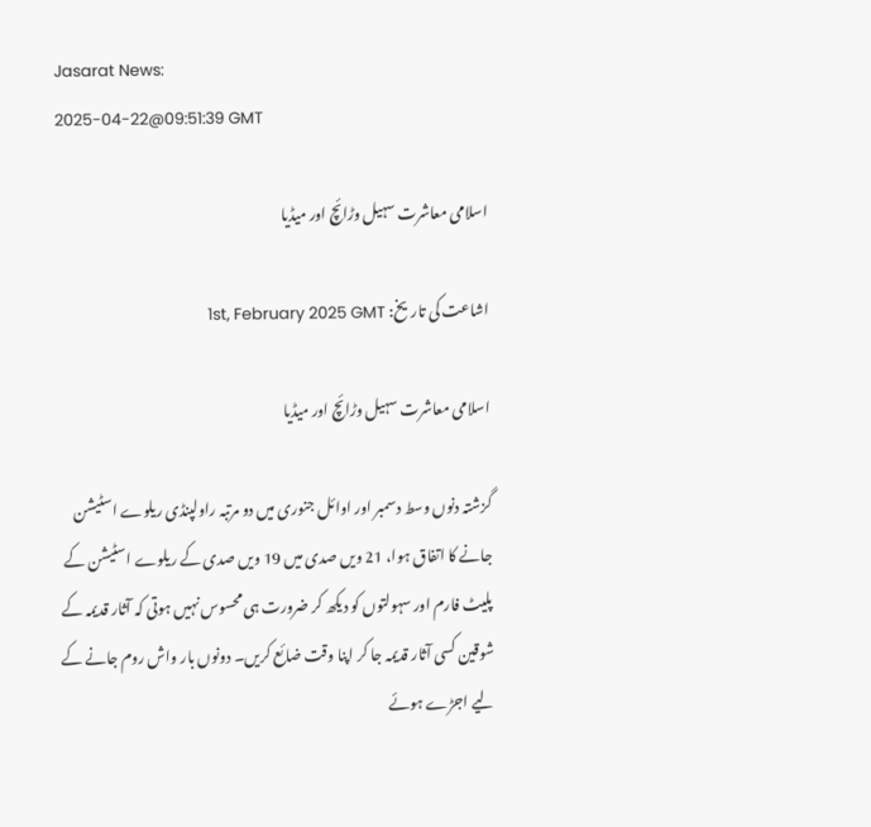Jasarat News:
2025-04-22@09:51:39 GMT

اسلامی معاشرت سہیل وڑائچ اور میڈیا

اشاعت کی تاریخ: 1st, February 2025 GMT

اسلامی معاشرت سہیل وڑائچ اور میڈیا

گزشتہ دنوں وسط دسمبر اور اوائل جنوری میں دو مرتبہ راولپنڈی ریلوے اسٹیشن جانے کا اتفاق ہوا، 21 ویں صدی میں 19 ویں صدی کے ریلوے اسٹیشن کے پلیٹ فارم اور سہولتوں کو دیکھ کر ضرورت ہی محسوس نہیں ہوتی کہ آثار قدیمہ کے شوقین کسی آثار قدیمہ جا کر اپنا وقت ضائع کریں۔ دونوں بار واش روم جانے کے لیے اجڑے ہوئے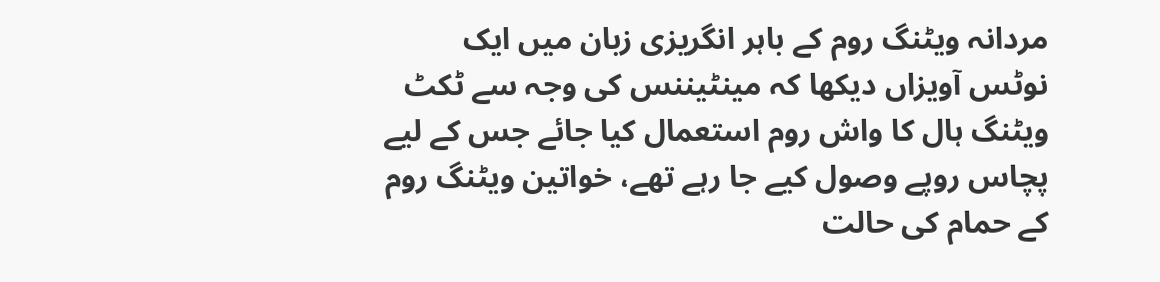مردانہ ویٹنگ روم کے باہر انگریزی زبان میں ایک نوٹس آویزاں دیکھا کہ مینٹیننس کی وجہ سے ٹکٹ ویٹنگ ہال کا واش روم استعمال کیا جائے جس کے لیے پچاس روپے وصول کیے جا رہے تھے، خواتین ویٹنگ روم کے حمام کی حالت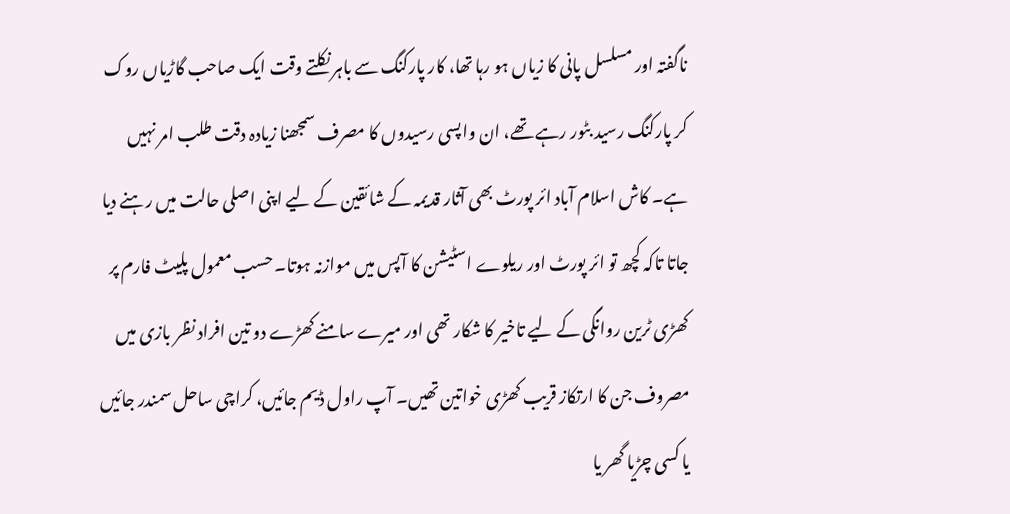ناگفتہ اور مسلسل پانی کا زیاں ہو رہا تھا، کار پارکنگ سے باہر نکلتے وقت ایک صاحب گاڑیاں روک کر پارکنگ رسید بٹور رہے تھے، ان واپسی رسیدوں کا مصرف سمجھنا زیادہ دقت طلب امر نہیں ہے۔ کاش اسلام آباد ائر پورٹ بھی آثار قدیمہ کے شائقین کے لیے اپنی اصلی حالت میں رہنے دیا جاتا تاکہ کچھ تو ائر پورٹ اور ریلوے اسٹیشن کا آپس میں موازنہ ہوتا۔ حسب معمول پلیٹ فارم پر کھڑی ٹرین روانگی کے لیے تاخیر کا شکار تھی اور میرے سامنے کھڑے دو تین افراد نظر بازی میں مصروف جن کا ارتکاز قریب کھڑی خواتین تھیں۔ آپ راول ڈیم جائیں، کراچی ساحل سمندر جائیں یا کسی چڑیا گھر یا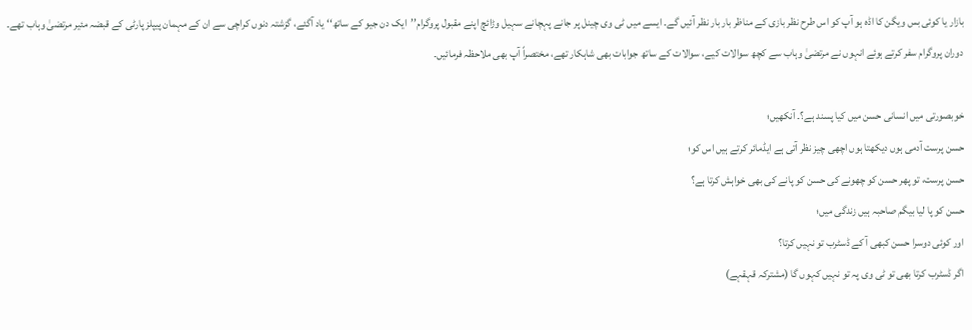بازار یا کوئی بس ویگن کا اڈہ ہو آپ کو اس طرح نظر بازی کے مناظر بار بار نظر آئیں گے۔ ایسے میں ٹی وی چینل پر جانے پہچانے سہیل وڑائچ اپنے مقبول پروگرام’’ایک دن جیو کے ساتھ‘‘ یاد آگئے، گزشتہ دنوں کراچی سے ان کے مہمان پیپلز پارٹی کے قبضہ مئیر مرتضیٰ وہاب تھے۔ دوران پروگرام سفر کرتے ہوئے انہوں نے مرتضیٰ وہاب سے کچھ سوالات کیے، سوالات کے ساتھ جوابات بھی شاہکار تھے، مختصراً آپ بھی ملاحظہ فرمائیں۔

خوبصورتی میں انسانی حسن میں کیا پسند ہے؟۔ آنکھیں؛
حسن پرست آدمی ہوں دیکھتا ہوں اچھی چیز نظر آتی ہے ایڈمائر کرتے ہیں اس کو؛
حسن پرست، تو پھر حسن کو چھونے کی حسن کو پانے کی بھی خواہش کرتا ہے؟
حسن کو پا لیا بیگم صاحبہ ہیں زندگی میں؛
اور کوئی دوسرا حسن کبھی آ کے ڈسٹرب تو نہیں کرتا؟
اگر ڈسٹرب کرتا بھی تو ٹی وی پہ تو نہیں کہوں گا (مشترکہ قہقہے)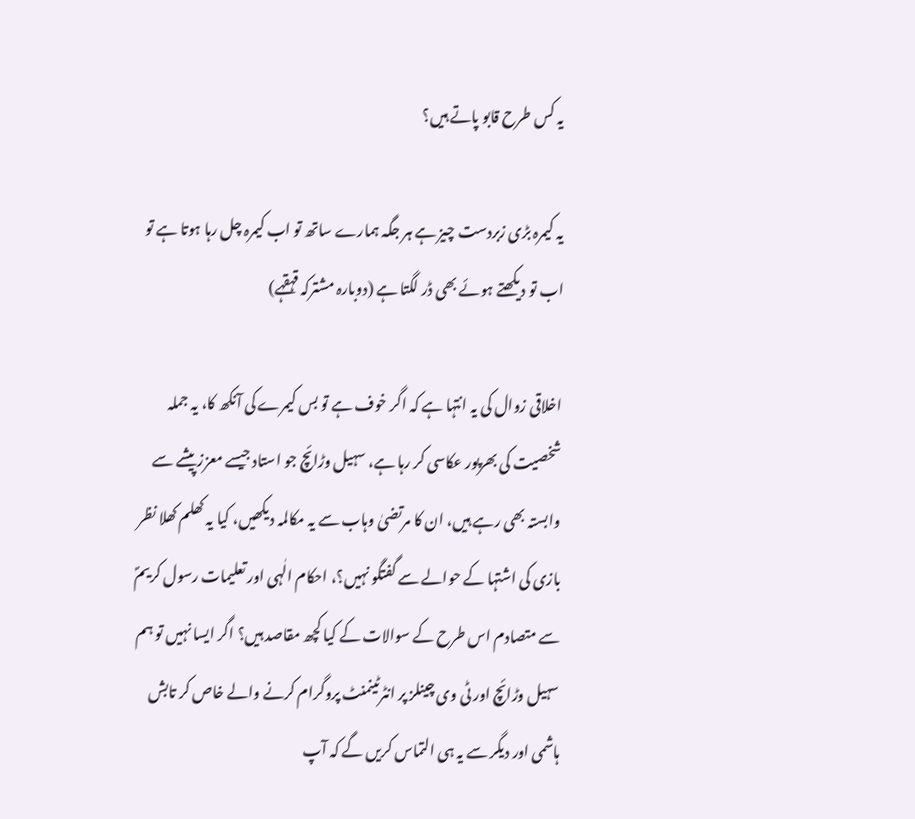یہ کس طرح قابو پاتے ہیں؟

یہ کیمرہ بڑی زبردست چیز ہے ہر جگہ ہمارے ساتھ تو اب کیمرہ چل رہا ہوتا ہے تو اب تو دیکھتے ہوئے بھی ڈر لگتا ہے (دوبارہ مشترکہ قہقہے)

اخلاقی زوال کی یہ انتہا ہے کہ اگر خوف ہے تو بس کیمرے کی آنکھ کا، یہ جملہ شخصیت کی بھرپور عکاسی کر رہا ہے، سہیل وڑائچ جو استاد جیسے معزز پیشے سے وابستہ بھی رہے ہیں، ان کا مرتضیٰ وہاب سے یہ مکالمہ دیکھیں، کیا یہ کھلم کھلا نظر بازی کی اشتہا کے حوالے سے گفتگو نہیں؟، احکام الٰہی اور تعلیمات رسول کریمؐ سے متصادم اس طرح کے سوالات کے کیا کچھ مقاصد ہیں؟ اگر ایسا نہیں تو ہم سہیل وڑائچ اور ٹی وی چینلز پر انٹرٹینمنٹ پروگرام کرنے والے خاص کر تابش ہاشمی اور دیگر سے یہ ہی التماس کریں گے کہ آپ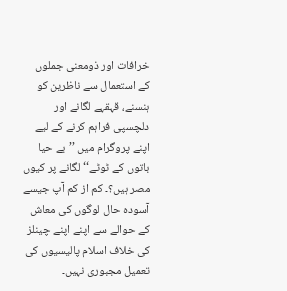خرافات اور ذومعنی جملوں کے استعمال سے ناظرین کو ہنسنے، قہقہے لگانے اور دلچسپی فراہم کرنے کے لیے اپنے پروگرام میں ’’بے حیا باتوں کے ٹوٹے‘‘ لگانے پر کیوں مصر ہیں؟۔ کم از کم آپ جیسے آسودہ حال لوگوں کی معاش کے حوالے سے اپنے اپنے چینلز کی خلاف اسلام پالیسیوں کی تعمیل مجبوری نہیں۔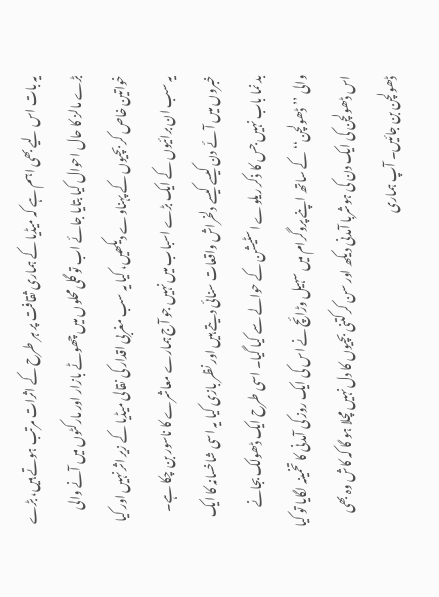یہ بات اس لیے بھی اہم ہے کہ میڈیا کے ہماری ثقافت پر ہر طرح کے اثرات مرتب ہوتے ہیں، بڑے بڑے مالز کا حال احوال کیا بتایا جائے اب تو گلی محلوں میں چھوٹے بازار اور مارکٹوں میں آنے والی خواتین خاص کر بچیوں کے پہناوے دیکھیں، کیا یہ سب مغربی اقدار کی نقالی میڈیا کے زیر اثر نہیں اور کیا یہ سب ان برائیوں کے ایک بڑے اسباب میں نہیں جو آج ہمارے معاشرے کا ناسور بن چکا ہے۔ خبروں میں آئے دن کیسے کیسے دلخراش واقعات سنائی دیتے ہیں اور نظر بازی کیا یہ اسی شاخسانہ کا ایک بد نما باب نہیں جس کا ذکر ریلوے اسٹیشن کے حوالے سے کیا گیا۔ اسی طرح ایک ڈھولک بجانے والی ’’ڈھولچن‘‘ کے ساتھ اپنے پروگرام میں سہیل وڑائچ نے اس کی ایک روز کی آمدنی کا تخمینہ لگایا تو کیا اس ڈھولچن کی ایک دن کی ہوشربا آمدنی دیکھ اور سن کر کتنی بچیوں کا دل نہیں مچلا ہو گا کہ کاش وہ بھی ڈھولچن بن جائیں۔ آپ ہماری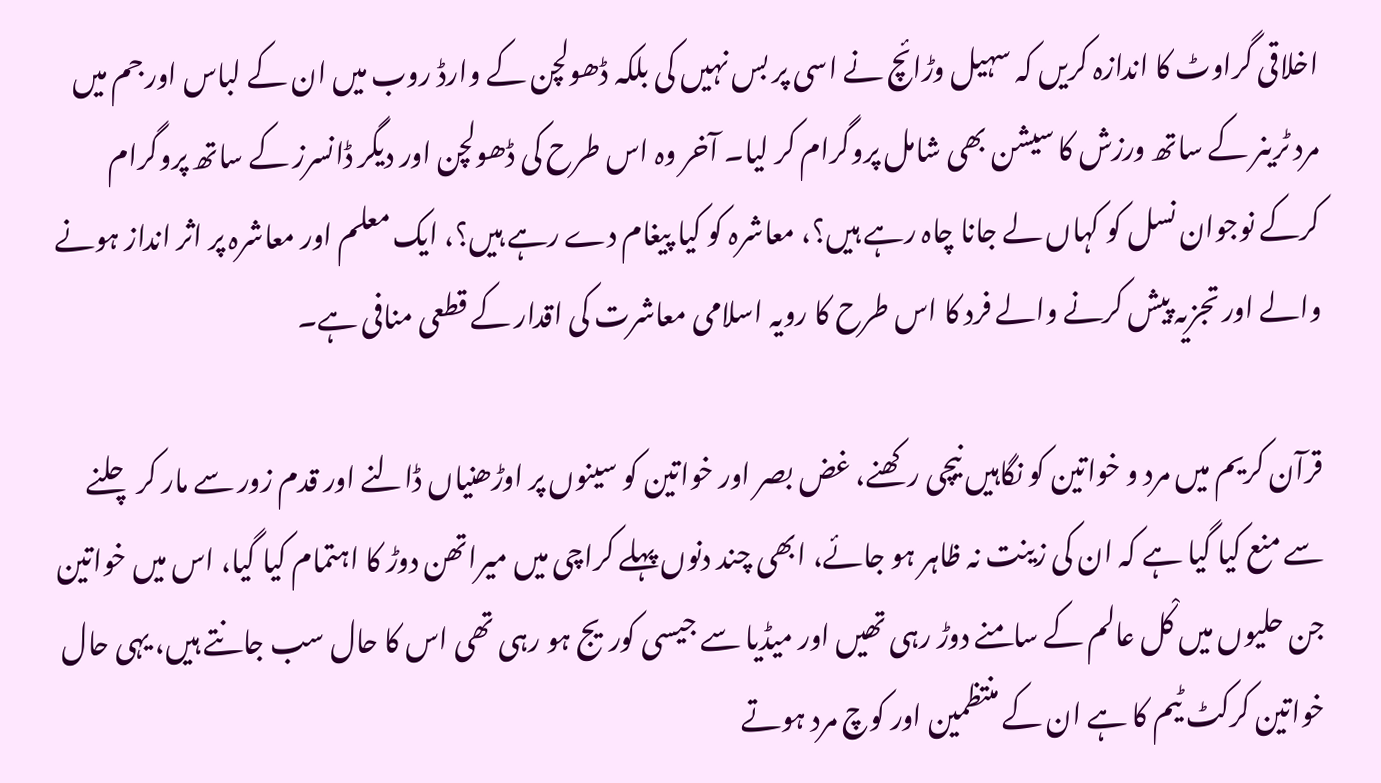اخلاقی گراوٹ کا اندازہ کریں کہ سہیل وڑائچ نے اسی پر بس نہیں کی بلکہ ڈھولچن کے وارڈ روب میں ان کے لباس اور جم میں مرد ٹرینر کے ساتھ ورزش کا سیشن بھی شامل پروگرام کر لیا۔ آخر وہ اس طرح کی ڈھولچن اور دیگر ڈانسرز کے ساتھ پروگرام کرکے نوجوان نسل کو کہاں لے جانا چاہ رہے ہیں؟، معاشرہ کو کیا پیغام دے رہے ہیں؟، ایک معلم اور معاشرہ پر اثر انداز ہونے والے اور تجزیہ پیش کرنے والے فرد کا اس طرح کا رویہ اسلامی معاشرت کی اقدار کے قطعی منافی ہے۔

قرآن کریم میں مرد و خواتین کو نگاہیں نیچی رکھنے، غض بصر اور خواتین کو سینوں پر اوڑھنیاں ڈالنے اور قدم زور سے مار کر چلنے سے منع کیا گیا ہے کہ ان کی زینت نہ ظاہر ہو جائے، ابھی چند دنوں پہلے کراچی میں میراتھن دوڑ کا اہتمام کیا گیا، اس میں خواتین جن حلیوں میں کْل عالم کے سامنے دوڑ رہی تھیں اور میڈیا سے جیسی کوریج ہو رہی تھی اس کا حال سب جانتے ہیں، یہی حال خواتین کرکٹ ٹیم کا ہے ان کے منتظمین اور کوچ مرد ہوتے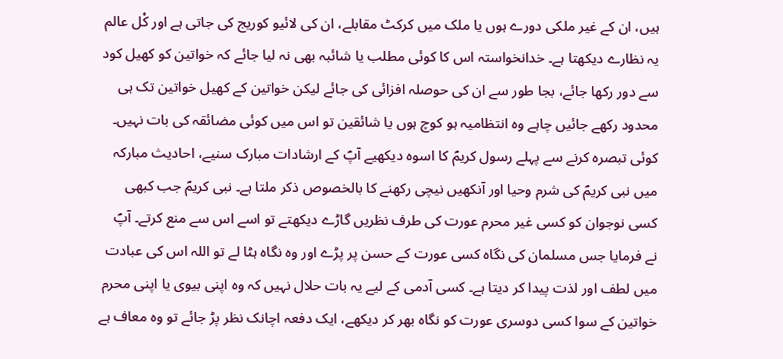ہیں، ان کے غیر ملکی دورے ہوں یا ملک میں کرکٹ مقابلے، ان کی لائیو کوریج کی جاتی ہے اور کْل عالم یہ نظارے دیکھتا ہے۔ خدانخواستہ اس کا کوئی مطلب یا شائبہ بھی نہ لیا جائے کہ خواتین کو کھیل کود سے دور رکھا جائے، بجا طور سے ان کی حوصلہ افزائی کی جائے لیکن خواتین کے کھیل خواتین تک ہی محدود رکھے جائیں چاہے وہ انتظامیہ ہو کوچ ہوں یا شائقین تو اس میں کوئی مضائقہ کی بات نہیں۔ کوئی تبصرہ کرنے سے پہلے رسول کریمؐ کا اسوہ دیکھیے آپؐ کے ارشادات مبارک سنیے، احادیث مبارکہ میں نبی کریمؐ کی شرم وحیا اور آنکھیں نیچی رکھنے کا بالخصوص ذکر ملتا ہے۔ نبی کریمؐ جب کبھی کسی نوجوان کو کسی غیر محرم عورت کی طرف نظریں گاڑے دیکھتے تو اسے اس سے منع کرتے۔ آپؐ نے فرمایا جس مسلمان کی نگاہ کسی عورت کے حسن پر پڑے اور وہ نگاہ ہٹا لے تو اللہ اس کی عبادت میں لطف اور لذت پیدا کر دیتا ہے۔ کسی آدمی کے لیے یہ بات حلال نہیں کہ وہ اپنی بیوی یا اپنی محرم خواتین کے سوا کسی دوسری عورت کو نگاہ بھر کر دیکھے، ایک دفعہ اچانک نظر پڑ جائے تو وہ معاف ہے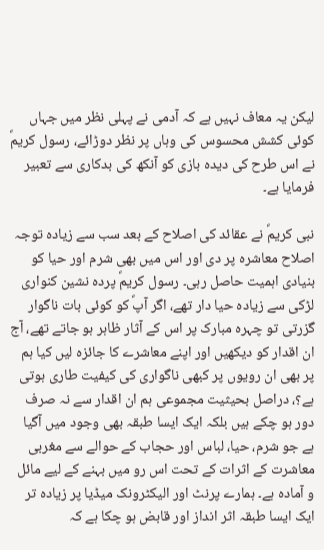لیکن یہ معاف نہیں ہے کہ آدمی نے پہلی نظر میں جہاں کوئی کشش محسوس کی وہاں پر نظر دوڑائے، رسول کریمؐ نے اس طرح کی دیدہ بازی کو آنکھ کی بدکاری سے تعبیر فرمایا ہے۔

نبی کریمؐ نے عقائد کی اصلاح کے بعد سب سے زیادہ توجہ اصلاح معاشرہ پر دی اور اس میں بھی شرم اور حیا کو بنیادی اہمیت حاصل رہی۔ رسول کریمؐ پردہ نشین کنواری لڑکی سے زیادہ حیا دار تھے، اگر آپؐ کو کوئی بات ناگوار گزرتی تو چہرہ مبارک پر اس کے آثار ظاہر ہو جاتے تھے، آج ان اقدار کو دیکھیں اور اپنے معاشرے کا جائزہ لیں کیا ہم پر بھی ان رویوں پر کبھی ناگواری کی کیفیت طاری ہوتی ہے؟، دراصل بحیثیت مجموعی ہم ان اقدار سے نہ صرف دور ہو چکے ہیں بلکہ ایک ایسا طبقہ بھی وجود میں آگیا ہے جو شرم، حیا، لباس اور حجاب کے حوالے سے مغربی معاشرت کے اثرات کے تحت اس رو میں بہنے کے لیے مائل و آمادہ ہے۔ ہمارے پرنٹ اور الیکٹرونک میڈیا پر زیادہ تر ایک ایسا طبقہ اثر انداز اور قابض ہو چکا ہے کہ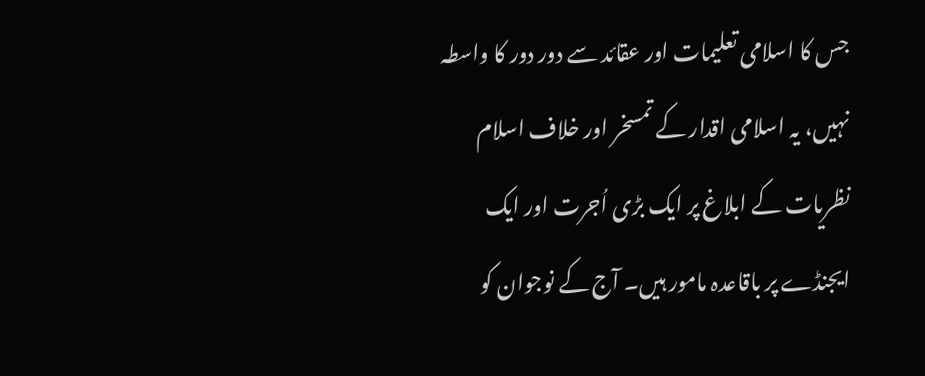جس کا اسلامی تعلیمات اور عقائد سے دور دور کا واسطہ نہیں، یہ اسلامی اقدار کے تمسخر اور خلاف اسلام نظریات کے ابلاغ پر ایک بڑی اُجرت اور ایک ایجنڈے پر باقاعدہ مامور ہیں۔ آج کے نوجوان کو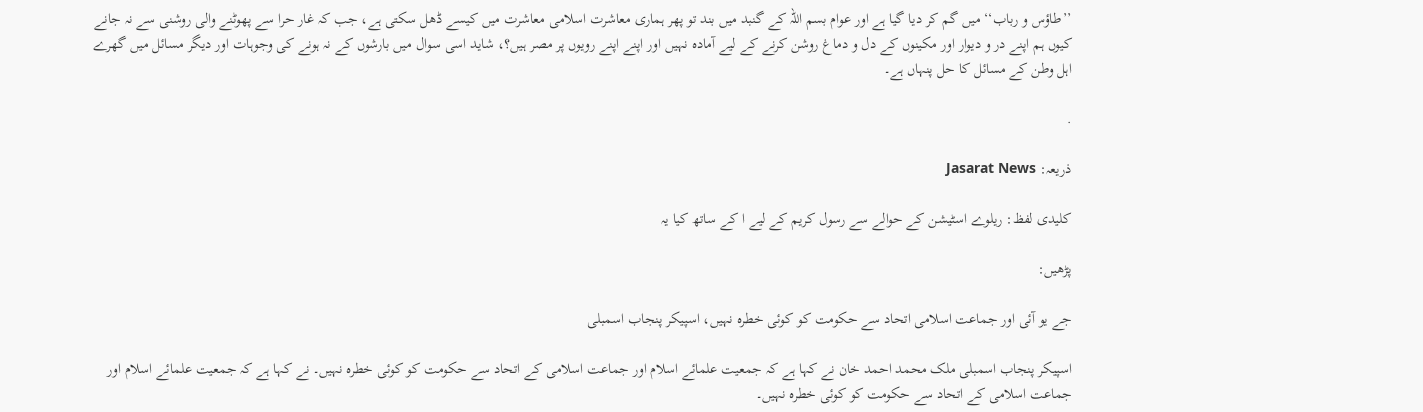’’طاؤس و رباب‘‘ میں گم کر دیا گیا ہے اور عوام بسم اللہ کے گنبد میں بند تو پھر ہماری معاشرت اسلامی معاشرت میں کیسے ڈھل سکتی ہے، جب کہ غار حرا سے پھوٹنے والی روشنی سے نہ جانے کیوں ہم اپنے در و دیوار اور مکینوں کے دل و دماغ روشن کرنے کے لیے آمادہ نہیں اور اپنے اپنے رویوں پر مصر ہیں؟، شاید اسی سوال میں بارشوں کے نہ ہونے کی وجوہات اور دیگر مسائل میں گھرے اہل وطن کے مسائل کا حل پنہاں ہے۔

.

ذریعہ: Jasarat News

کلیدی لفظ: ریلوے اسٹیشن کے حوالے سے رسول کریم کے لیے ا کے ساتھ کیا یہ

پڑھیں:

جے یو آئی اور جماعت اسلامی اتحاد سے حکومت کو کوئی خطرہ نہیں، اسپیکر پنجاب اسمبلی

اسپیکر پنجاب اسمبلی ملک محمد احمد خان نے کہا ہے کہ جمعیت علمائے اسلام اور جماعت اسلامی کے اتحاد سے حکومت کو کوئی خطرہ نہیں۔ نے کہا ہے کہ جمعیت علمائے اسلام اور جماعت اسلامی کے اتحاد سے حکومت کو کوئی خطرہ نہیں۔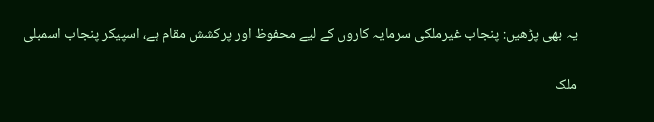یہ بھی پڑھیں: پنجاب غیرملکی سرمایہ کاروں کے لیے محفوظ اور پرکشش مقام ہے، اسپیکر پنجاب اسمبلی

ملک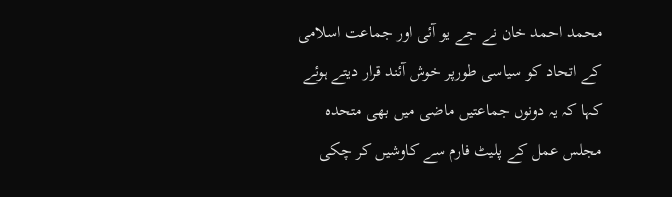محمد احمد خان نے جے یو آئی اور جماعت اسلامی کے اتحاد کو سیاسی طورپر خوش آئند قرار دیتے ہوئے کہا کہ یہ دونوں جماعتیں ماضی میں بھی متحدہ مجلس عمل کے پلیٹ فارم سے کاوشیں کر چکی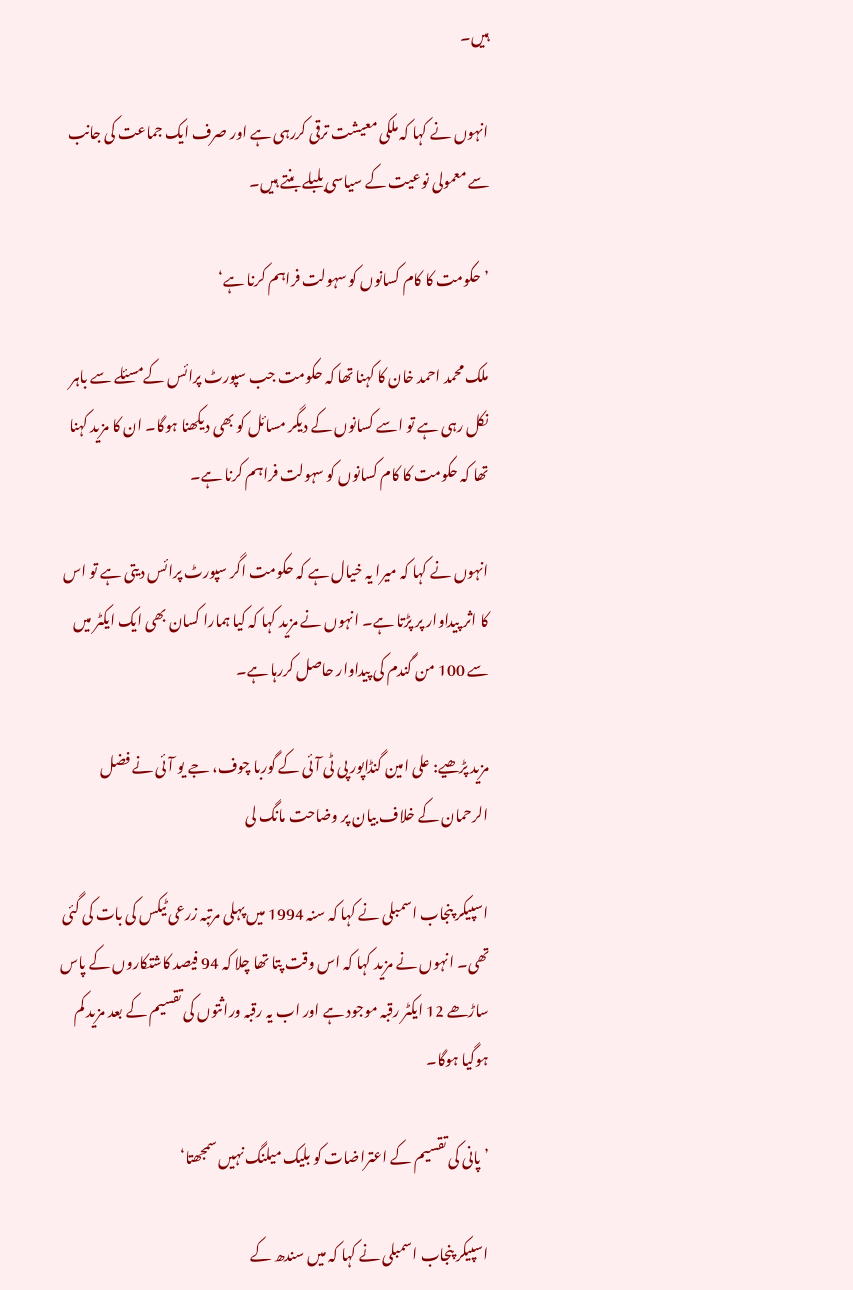ہیں۔

انہوں نے کہا کہ ملکی معیشت ترقی کررہی ہے اور صرف ایک جماعت کی جانب سے معمولی نوعیت کے سیاسی بلبلے بنتے ہیں۔

’حکومت کا کام کسانوں کو سہولت فراہم کرنا ہے‘

ملک محمد احمد خان کا کہنا تھا کہ حکومت جب سپورٹ پرائس کےمسئلے سے باہر نکل رہی ہے تو اسے کسانوں کے دیگر مسائل کو بھی دیکھنا ہوگا۔ ان کا مزید کہنا تھا کہ حکومت کا کام کسانوں کو سہولت فراہم کرنا ہے۔

انہوں نے کہا کہ میرا یہ خیال ہے کہ حکومت اگر سپورٹ پرائس دیتی ہے تو اس کا اثر پیداوار پر پڑتا ہے۔ انہوں نے مزید کہا کہ کیا ہمارا کسان بھی ایک ایکٹر میں سے 100 من گندم کی پیداوار حاصل کررہا ہے۔

مزید پڑھیے: علی امین گنڈاپور پی ٹی آئی کے گوربا چوف، جے یو آئی نے فضل الرحمان کے خلاف بیان پر وضاحت مانگ لی

اسپیکر پنجاب اسمبلی نے کہا کہ سنہ 1994 میں پہلی مرتبہ زرعی ٹیکس کی بات کی گئی تھی۔ انہوں نے مزید کہا کہ اس وقت پتا تھا چلا کہ 94 فیصد کاشتکاروں کے پاس ساڑھے 12 ایکٹر رقبہ موجود ہے اور اب یہ رقبہ وراثتوں کی تقسیم کے بعد مزید کم ہوگیا ہوگا۔

’پانی کی تقسیم کے اعتراضات کو بلیک میلنگ نہیں سمجھتا‘

اسپیکر پنجاب اسمبلی نے کہا کہ میں سندھ کے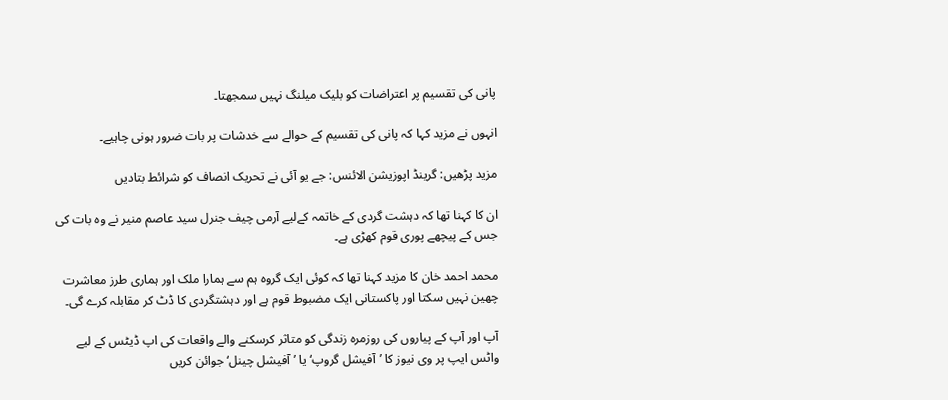پانی کی تقسیم پر اعتراضات کو بلیک میلنگ نہیں سمجھتا۔

انہوں نے مزید کہا کہ پانی کی تقسیم کے حوالے سے خدشات پر بات ضرور ہونی چاہیے۔

مزید پڑھیں: گرینڈ اپوزیشن الائنس: جے یو آئی نے تحریک انصاف کو شرائط بتادیں

ان کا کہنا تھا کہ دہشت گردی کے خاتمہ کےلیے آرمی چیف جنرل سید عاصم منیر نے وہ بات کی جس کے پیچھے پوری قوم کھڑی ہے۔

محمد احمد خان کا مزید کہنا تھا کہ کوئی ایک گروہ ہم سے ہمارا ملک اور ہماری طرز معاشرت چھین نہیں سکتا اور پاکستانی ایک مضبوط قوم ہے اور دہشتگردی کا ڈٹ کر مقابلہ کرے گی۔

آپ اور آپ کے پیاروں کی روزمرہ زندگی کو متاثر کرسکنے والے واقعات کی اپ ڈیٹس کے لیے واٹس ایپ پر وی نیوز کا ’آفیشل گروپ‘ یا ’آفیشل چینل‘ جوائن کریں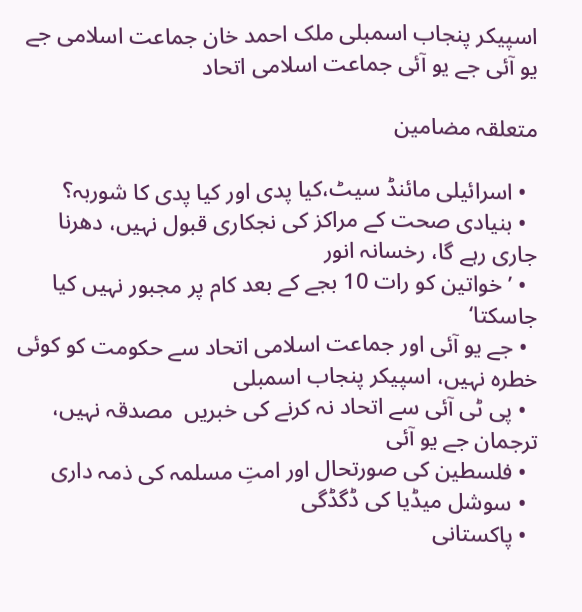اسپیکر پنجاب اسمبلی ملک احمد خان جماعت اسلامی جے یو آئی جے یو آئی جماعت اسلامی اتحاد

متعلقہ مضامین

  • اسرائیلی مائنڈ سیٹ،کیا پدی اور کیا پدی کا شوربہ؟
  • بنیادی صحت کے مراکز کی نجکاری قبول نہیں، دھرنا جاری رہے گا، رخسانہ انور
  • ’خواتین کو رات 10 بجے کے بعد کام پر مجبور نہیں کیا جاسکتا‘
  • جے یو آئی اور جماعت اسلامی اتحاد سے حکومت کو کوئی خطرہ نہیں، اسپیکر پنجاب اسمبلی
  • پی ٹی آئی سے اتحاد نہ کرنے کی خبریں  مصدقہ نہیں،  ترجمان جے یو آئی
  • فلسطین کی صورتحال اور امتِ مسلمہ کی ذمہ داری
  • سوشل میڈیا کی ڈگڈگی
  • پاکستانی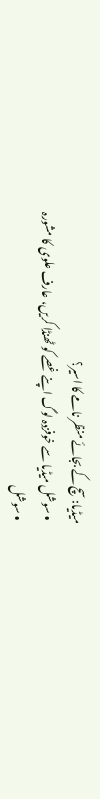میڈیا: سچ کے بجائے منظر نامے کا اسیر؟
  • سوشل میڈیا سے خوفزدہ لوگ اپنے غصے کو ٹھنڈا کریں، عارف علوی کا مشورہ
  • سوشل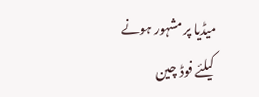میڈیا پر مشہور ہونے کیلئے فوڈ چین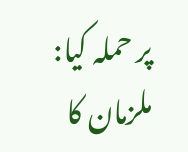پر حملہ کیا: ملزمان کا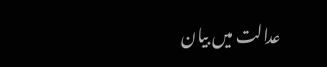عدالت میں بیان